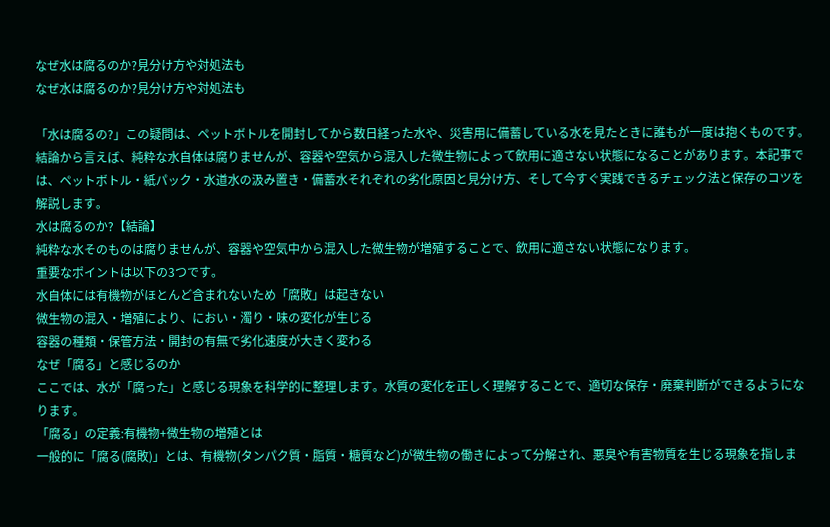なぜ水は腐るのか?見分け方や対処法も
なぜ水は腐るのか?見分け方や対処法も

「水は腐るの?」この疑問は、ペットボトルを開封してから数日経った水や、災害用に備蓄している水を見たときに誰もが一度は抱くものです。
結論から言えば、純粋な水自体は腐りませんが、容器や空気から混入した微生物によって飲用に適さない状態になることがあります。本記事では、ペットボトル・紙パック・水道水の汲み置き・備蓄水それぞれの劣化原因と見分け方、そして今すぐ実践できるチェック法と保存のコツを解説します。
水は腐るのか?【結論】
純粋な水そのものは腐りませんが、容器や空気中から混入した微生物が増殖することで、飲用に適さない状態になります。
重要なポイントは以下の3つです。
水自体には有機物がほとんど含まれないため「腐敗」は起きない
微生物の混入・増殖により、におい・濁り・味の変化が生じる
容器の種類・保管方法・開封の有無で劣化速度が大きく変わる
なぜ「腐る」と感じるのか
ここでは、水が「腐った」と感じる現象を科学的に整理します。水質の変化を正しく理解することで、適切な保存・廃棄判断ができるようになります。
「腐る」の定義:有機物+微生物の増殖とは
一般的に「腐る(腐敗)」とは、有機物(タンパク質・脂質・糖質など)が微生物の働きによって分解され、悪臭や有害物質を生じる現象を指しま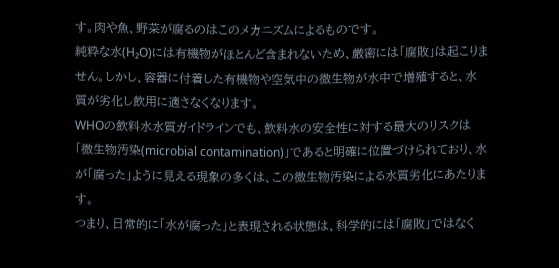す。肉や魚、野菜が腐るのはこのメカニズムによるものです。
純粋な水(H₂O)には有機物がほとんど含まれないため、厳密には「腐敗」は起こりません。しかし、容器に付着した有機物や空気中の微生物が水中で増殖すると、水質が劣化し飲用に適さなくなります。
WHOの飲料水水質ガイドラインでも、飲料水の安全性に対する最大のリスクは「微生物汚染(microbial contamination)」であると明確に位置づけられており、水が「腐った」ように見える現象の多くは、この微生物汚染による水質劣化にあたります。
つまり、日常的に「水が腐った」と表現される状態は、科学的には「腐敗」ではなく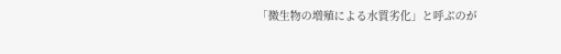「微生物の増殖による水質劣化」と呼ぶのが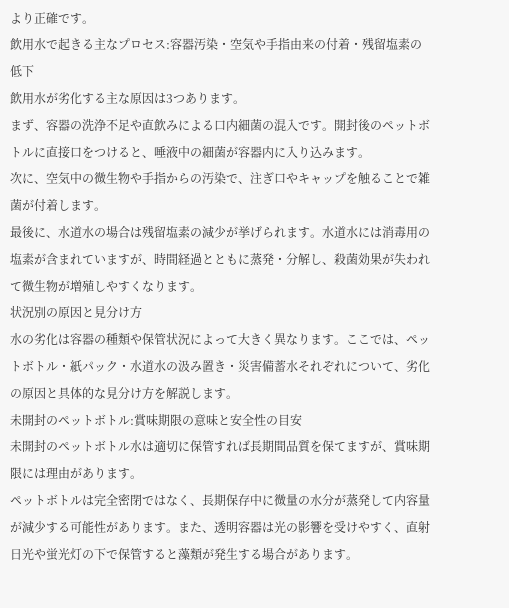より正確です。
飲用水で起きる主なプロセス:容器汚染・空気や手指由来の付着・残留塩素の低下
飲用水が劣化する主な原因は3つあります。
まず、容器の洗浄不足や直飲みによる口内細菌の混入です。開封後のペットボトルに直接口をつけると、唾液中の細菌が容器内に入り込みます。
次に、空気中の微生物や手指からの汚染で、注ぎ口やキャップを触ることで雑菌が付着します。
最後に、水道水の場合は残留塩素の減少が挙げられます。水道水には消毒用の塩素が含まれていますが、時間経過とともに蒸発・分解し、殺菌効果が失われて微生物が増殖しやすくなります。
状況別の原因と見分け方
水の劣化は容器の種類や保管状況によって大きく異なります。ここでは、ペットボトル・紙パック・水道水の汲み置き・災害備蓄水それぞれについて、劣化の原因と具体的な見分け方を解説します。
未開封のペットボトル:賞味期限の意味と安全性の目安
未開封のペットボトル水は適切に保管すれば長期間品質を保てますが、賞味期限には理由があります。
ペットボトルは完全密閉ではなく、長期保存中に微量の水分が蒸発して内容量が減少する可能性があります。また、透明容器は光の影響を受けやすく、直射日光や蛍光灯の下で保管すると藻類が発生する場合があります。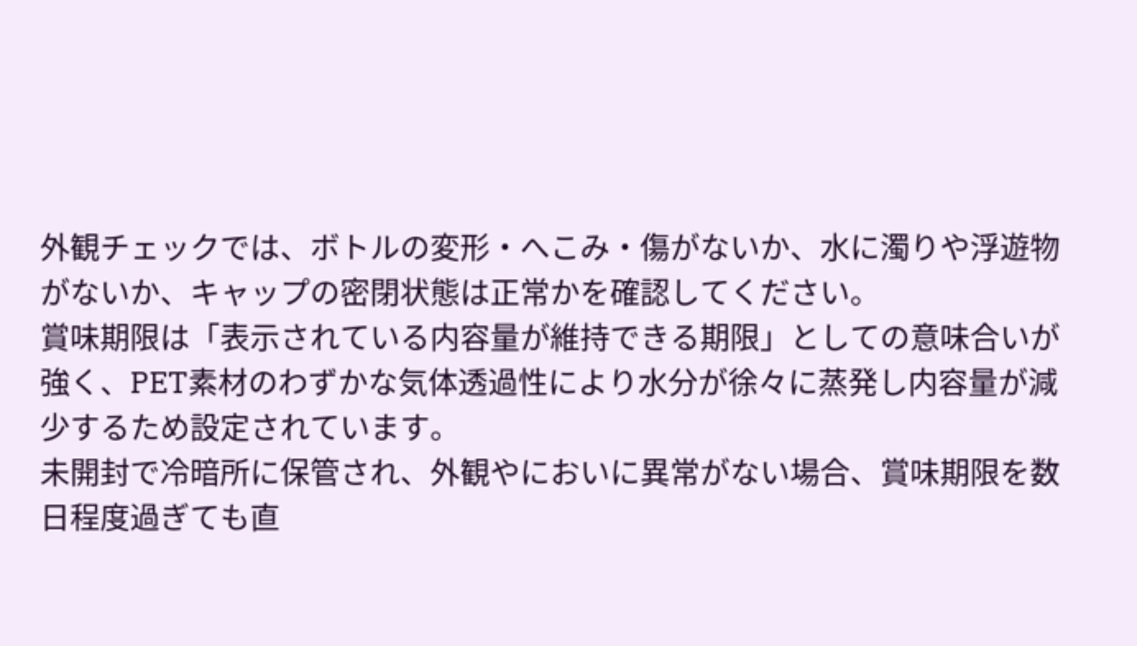外観チェックでは、ボトルの変形・へこみ・傷がないか、水に濁りや浮遊物がないか、キャップの密閉状態は正常かを確認してください。
賞味期限は「表示されている内容量が維持できる期限」としての意味合いが強く、PET素材のわずかな気体透過性により水分が徐々に蒸発し内容量が減少するため設定されています。
未開封で冷暗所に保管され、外観やにおいに異常がない場合、賞味期限を数日程度過ぎても直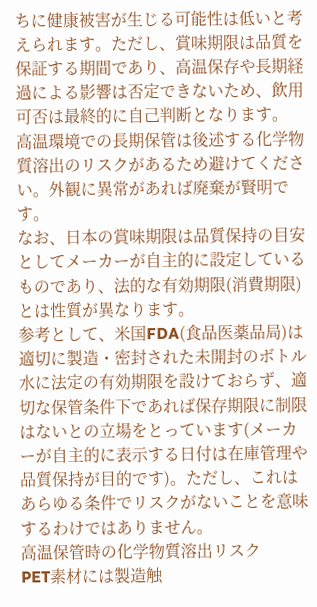ちに健康被害が生じる可能性は低いと考えられます。ただし、賞味期限は品質を保証する期間であり、高温保存や長期経過による影響は否定できないため、飲用可否は最終的に自己判断となります。
高温環境での長期保管は後述する化学物質溶出のリスクがあるため避けてください。外観に異常があれば廃棄が賢明です。
なお、日本の賞味期限は品質保持の目安としてメーカーが自主的に設定しているものであり、法的な有効期限(消費期限)とは性質が異なります。
参考として、米国FDA(食品医薬品局)は適切に製造・密封された未開封のボトル水に法定の有効期限を設けておらず、適切な保管条件下であれば保存期限に制限はないとの立場をとっています(メーカーが自主的に表示する日付は在庫管理や品質保持が目的です)。ただし、これはあらゆる条件でリスクがないことを意味するわけではありません。
高温保管時の化学物質溶出リスク
PET素材には製造触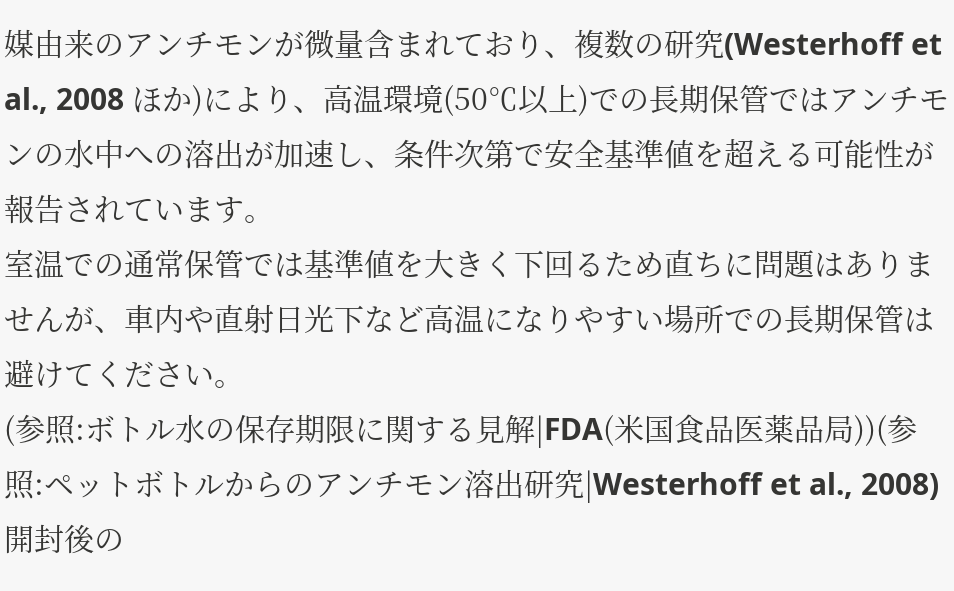媒由来のアンチモンが微量含まれており、複数の研究(Westerhoff et al., 2008 ほか)により、高温環境(50℃以上)での長期保管ではアンチモンの水中への溶出が加速し、条件次第で安全基準値を超える可能性が報告されています。
室温での通常保管では基準値を大きく下回るため直ちに問題はありませんが、車内や直射日光下など高温になりやすい場所での長期保管は避けてください。
(参照:ボトル水の保存期限に関する見解|FDA(米国食品医薬品局))(参照:ペットボトルからのアンチモン溶出研究|Westerhoff et al., 2008)
開封後の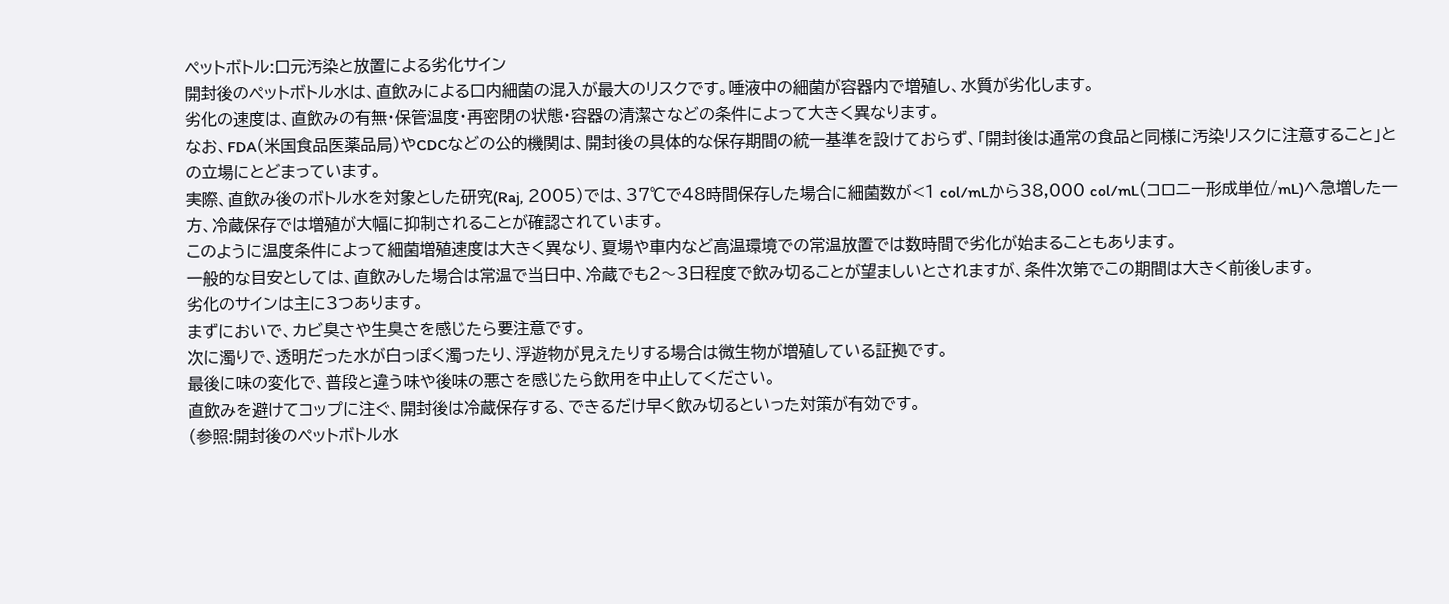ペットボトル:口元汚染と放置による劣化サイン
開封後のペットボトル水は、直飲みによる口内細菌の混入が最大のリスクです。唾液中の細菌が容器内で増殖し、水質が劣化します。
劣化の速度は、直飲みの有無・保管温度・再密閉の状態・容器の清潔さなどの条件によって大きく異なります。
なお、FDA(米国食品医薬品局)やCDCなどの公的機関は、開封後の具体的な保存期間の統一基準を設けておらず、「開封後は通常の食品と同様に汚染リスクに注意すること」との立場にとどまっています。
実際、直飲み後のボトル水を対象とした研究(Raj, 2005)では、37℃で48時間保存した場合に細菌数が<1 col/mLから38,000 col/mL(コロニー形成単位/mL)へ急増した一方、冷蔵保存では増殖が大幅に抑制されることが確認されています。
このように温度条件によって細菌増殖速度は大きく異なり、夏場や車内など高温環境での常温放置では数時間で劣化が始まることもあります。
一般的な目安としては、直飲みした場合は常温で当日中、冷蔵でも2〜3日程度で飲み切ることが望ましいとされますが、条件次第でこの期間は大きく前後します。
劣化のサインは主に3つあります。
まずにおいで、カビ臭さや生臭さを感じたら要注意です。
次に濁りで、透明だった水が白っぽく濁ったり、浮遊物が見えたりする場合は微生物が増殖している証拠です。
最後に味の変化で、普段と違う味や後味の悪さを感じたら飲用を中止してください。
直飲みを避けてコップに注ぐ、開封後は冷蔵保存する、できるだけ早く飲み切るといった対策が有効です。
(参照:開封後のペットボトル水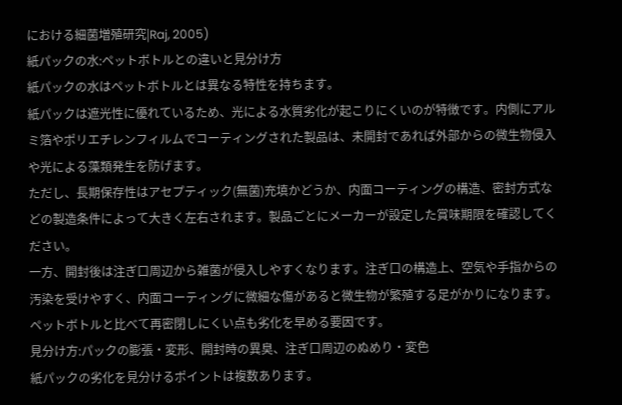における細菌増殖研究|Raj, 2005)
紙パックの水:ペットボトルとの違いと見分け方
紙パックの水はペットボトルとは異なる特性を持ちます。
紙パックは遮光性に優れているため、光による水質劣化が起こりにくいのが特徴です。内側にアルミ箔やポリエチレンフィルムでコーティングされた製品は、未開封であれば外部からの微生物侵入や光による藻類発生を防げます。
ただし、長期保存性はアセプティック(無菌)充填かどうか、内面コーティングの構造、密封方式などの製造条件によって大きく左右されます。製品ごとにメーカーが設定した賞味期限を確認してください。
一方、開封後は注ぎ口周辺から雑菌が侵入しやすくなります。注ぎ口の構造上、空気や手指からの汚染を受けやすく、内面コーティングに微細な傷があると微生物が繁殖する足がかりになります。
ペットボトルと比べて再密閉しにくい点も劣化を早める要因です。
見分け方:パックの膨張・変形、開封時の異臭、注ぎ口周辺のぬめり・変色
紙パックの劣化を見分けるポイントは複数あります。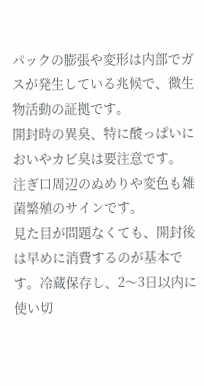パックの膨張や変形は内部でガスが発生している兆候で、微生物活動の証拠です。
開封時の異臭、特に酸っぱいにおいやカビ臭は要注意です。
注ぎ口周辺のぬめりや変色も雑菌繁殖のサインです。
見た目が問題なくても、開封後は早めに消費するのが基本です。冷蔵保存し、2〜3日以内に使い切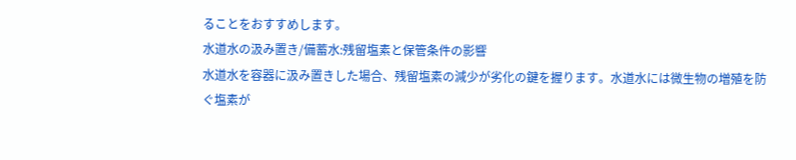ることをおすすめします。
水道水の汲み置き/備蓄水:残留塩素と保管条件の影響
水道水を容器に汲み置きした場合、残留塩素の減少が劣化の鍵を握ります。水道水には微生物の増殖を防ぐ塩素が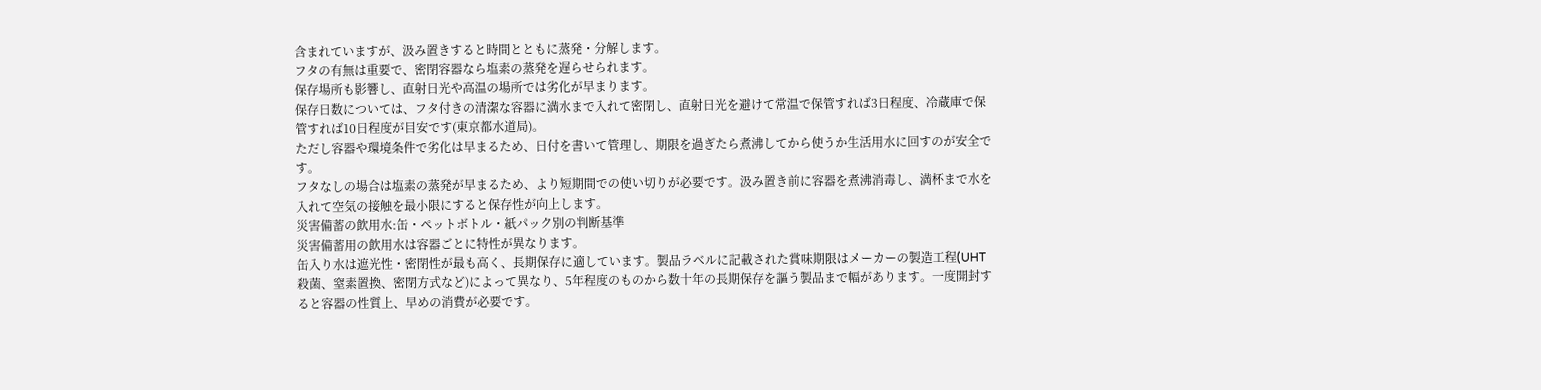含まれていますが、汲み置きすると時間とともに蒸発・分解します。
フタの有無は重要で、密閉容器なら塩素の蒸発を遅らせられます。
保存場所も影響し、直射日光や高温の場所では劣化が早まります。
保存日数については、フタ付きの清潔な容器に満水まで入れて密閉し、直射日光を避けて常温で保管すれば3日程度、冷蔵庫で保管すれば10日程度が目安です(東京都水道局)。
ただし容器や環境条件で劣化は早まるため、日付を書いて管理し、期限を過ぎたら煮沸してから使うか生活用水に回すのが安全です。
フタなしの場合は塩素の蒸発が早まるため、より短期間での使い切りが必要です。汲み置き前に容器を煮沸消毒し、満杯まで水を入れて空気の接触を最小限にすると保存性が向上します。
災害備蓄の飲用水:缶・ペットボトル・紙パック別の判断基準
災害備蓄用の飲用水は容器ごとに特性が異なります。
缶入り水は遮光性・密閉性が最も高く、長期保存に適しています。製品ラベルに記載された賞味期限はメーカーの製造工程(UHT殺菌、窒素置換、密閉方式など)によって異なり、5年程度のものから数十年の長期保存を謳う製品まで幅があります。一度開封すると容器の性質上、早めの消費が必要です。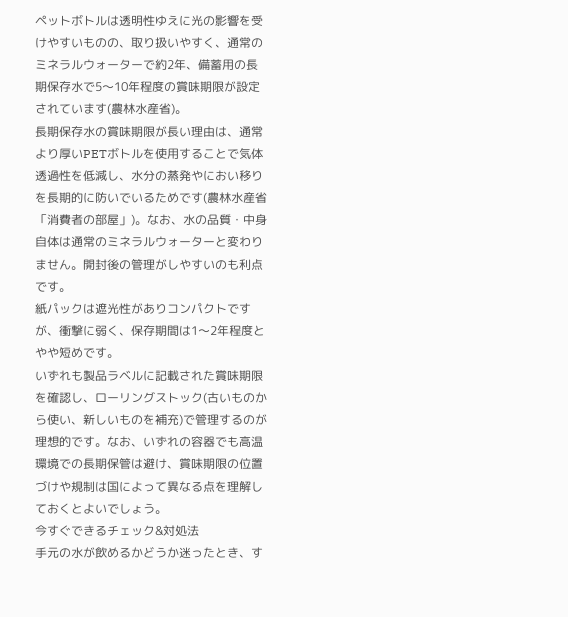ペットボトルは透明性ゆえに光の影響を受けやすいものの、取り扱いやすく、通常のミネラルウォーターで約2年、備蓄用の長期保存水で5〜10年程度の賞味期限が設定されています(農林水産省)。
長期保存水の賞味期限が長い理由は、通常より厚いPETボトルを使用することで気体透過性を低減し、水分の蒸発やにおい移りを長期的に防いでいるためです(農林水産省「消費者の部屋」)。なお、水の品質・中身自体は通常のミネラルウォーターと変わりません。開封後の管理がしやすいのも利点です。
紙パックは遮光性がありコンパクトですが、衝撃に弱く、保存期間は1〜2年程度とやや短めです。
いずれも製品ラベルに記載された賞味期限を確認し、ローリングストック(古いものから使い、新しいものを補充)で管理するのが理想的です。なお、いずれの容器でも高温環境での長期保管は避け、賞味期限の位置づけや規制は国によって異なる点を理解しておくとよいでしょう。
今すぐできるチェック&対処法
手元の水が飲めるかどうか迷ったとき、す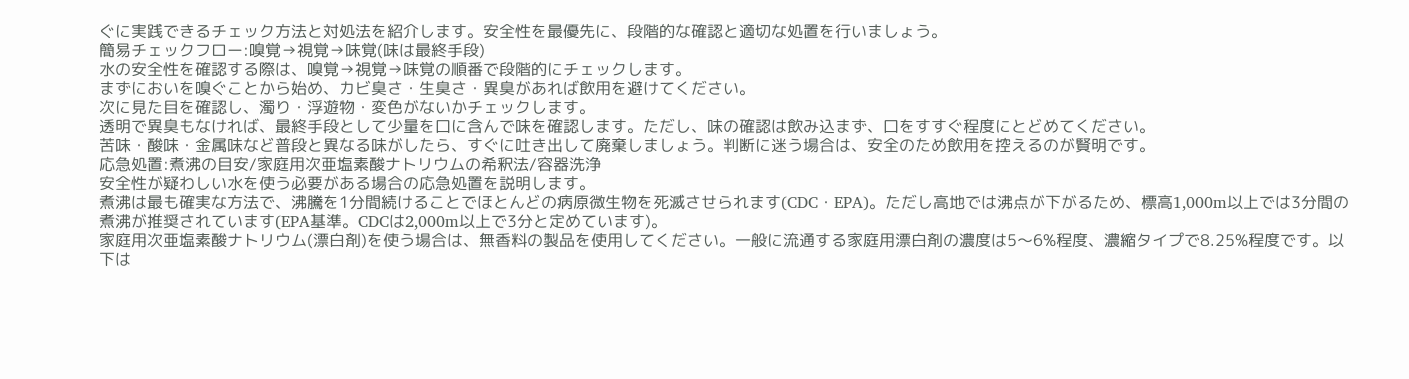ぐに実践できるチェック方法と対処法を紹介します。安全性を最優先に、段階的な確認と適切な処置を行いましょう。
簡易チェックフロー:嗅覚→視覚→味覚(味は最終手段)
水の安全性を確認する際は、嗅覚→視覚→味覚の順番で段階的にチェックします。
まずにおいを嗅ぐことから始め、カビ臭さ・生臭さ・異臭があれば飲用を避けてください。
次に見た目を確認し、濁り・浮遊物・変色がないかチェックします。
透明で異臭もなければ、最終手段として少量を口に含んで味を確認します。ただし、味の確認は飲み込まず、口をすすぐ程度にとどめてください。
苦味・酸味・金属味など普段と異なる味がしたら、すぐに吐き出して廃棄しましょう。判断に迷う場合は、安全のため飲用を控えるのが賢明です。
応急処置:煮沸の目安/家庭用次亜塩素酸ナトリウムの希釈法/容器洗浄
安全性が疑わしい水を使う必要がある場合の応急処置を説明します。
煮沸は最も確実な方法で、沸騰を1分間続けることでほとんどの病原微生物を死滅させられます(CDC・EPA)。ただし高地では沸点が下がるため、標高1,000m以上では3分間の煮沸が推奨されています(EPA基準。CDCは2,000m以上で3分と定めています)。
家庭用次亜塩素酸ナトリウム(漂白剤)を使う場合は、無香料の製品を使用してください。一般に流通する家庭用漂白剤の濃度は5〜6%程度、濃縮タイプで8.25%程度です。以下は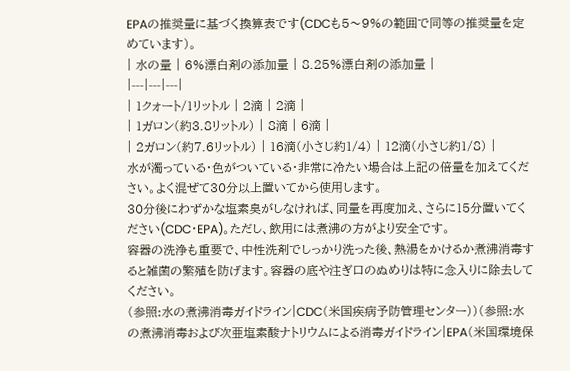EPAの推奨量に基づく換算表です(CDCも5〜9%の範囲で同等の推奨量を定めています)。
| 水の量 | 6%漂白剤の添加量 | 8.25%漂白剤の添加量 |
|---|---|---|
| 1クォート/1リットル | 2滴 | 2滴 |
| 1ガロン(約3.8リットル) | 8滴 | 6滴 |
| 2ガロン(約7.6リットル) | 16滴(小さじ約1/4) | 12滴(小さじ約1/8) |
水が濁っている・色がついている・非常に冷たい場合は上記の倍量を加えてください。よく混ぜて30分以上置いてから使用します。
30分後にわずかな塩素臭がしなければ、同量を再度加え、さらに15分置いてください(CDC・EPA)。ただし、飲用には煮沸の方がより安全です。
容器の洗浄も重要で、中性洗剤でしっかり洗った後、熱湯をかけるか煮沸消毒すると雑菌の繁殖を防げます。容器の底や注ぎ口のぬめりは特に念入りに除去してください。
(参照:水の煮沸消毒ガイドライン|CDC(米国疾病予防管理センター))(参照:水の煮沸消毒および次亜塩素酸ナトリウムによる消毒ガイドライン|EPA(米国環境保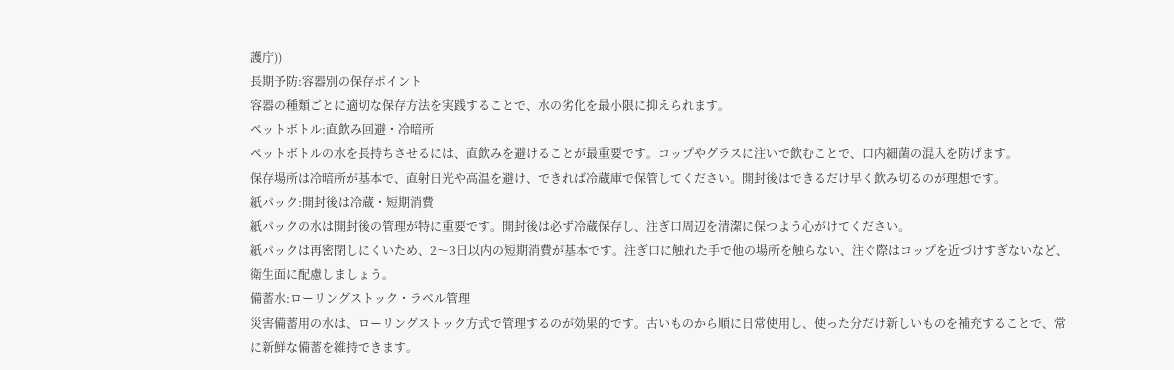護庁))
長期予防:容器別の保存ポイント
容器の種類ごとに適切な保存方法を実践することで、水の劣化を最小限に抑えられます。
ペットボトル:直飲み回避・冷暗所
ペットボトルの水を長持ちさせるには、直飲みを避けることが最重要です。コップやグラスに注いで飲むことで、口内細菌の混入を防げます。
保存場所は冷暗所が基本で、直射日光や高温を避け、できれば冷蔵庫で保管してください。開封後はできるだけ早く飲み切るのが理想です。
紙パック:開封後は冷蔵・短期消費
紙パックの水は開封後の管理が特に重要です。開封後は必ず冷蔵保存し、注ぎ口周辺を清潔に保つよう心がけてください。
紙パックは再密閉しにくいため、2〜3日以内の短期消費が基本です。注ぎ口に触れた手で他の場所を触らない、注ぐ際はコップを近づけすぎないなど、衛生面に配慮しましょう。
備蓄水:ローリングストック・ラベル管理
災害備蓄用の水は、ローリングストック方式で管理するのが効果的です。古いものから順に日常使用し、使った分だけ新しいものを補充することで、常に新鮮な備蓄を維持できます。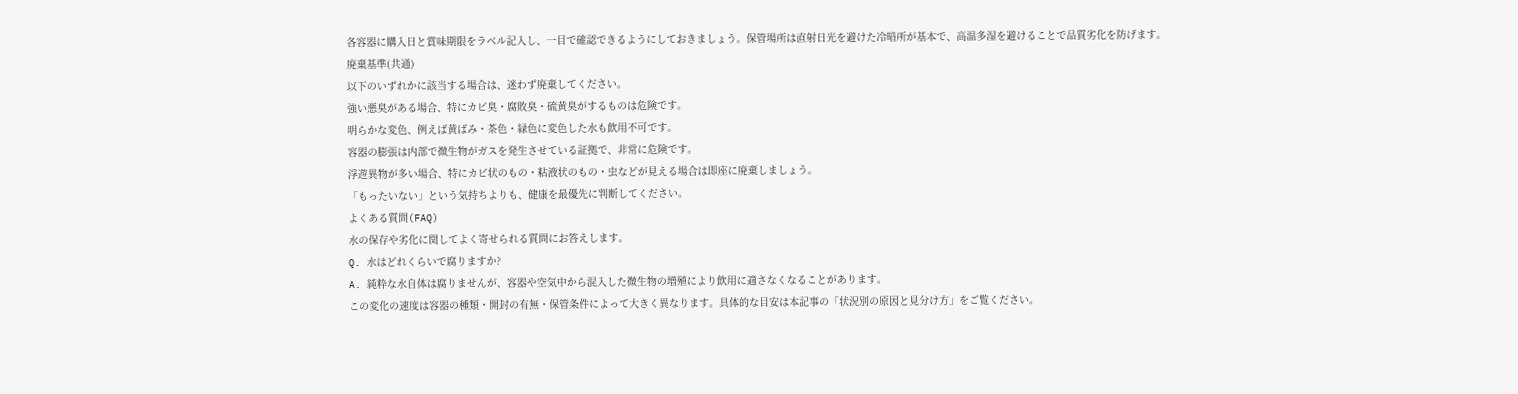各容器に購入日と賞味期限をラベル記入し、一目で確認できるようにしておきましょう。保管場所は直射日光を避けた冷暗所が基本で、高温多湿を避けることで品質劣化を防げます。
廃棄基準(共通)
以下のいずれかに該当する場合は、迷わず廃棄してください。
強い悪臭がある場合、特にカビ臭・腐敗臭・硫黄臭がするものは危険です。
明らかな変色、例えば黄ばみ・茶色・緑色に変色した水も飲用不可です。
容器の膨張は内部で微生物がガスを発生させている証拠で、非常に危険です。
浮遊異物が多い場合、特にカビ状のもの・粘液状のもの・虫などが見える場合は即座に廃棄しましょう。
「もったいない」という気持ちよりも、健康を最優先に判断してください。
よくある質問(FAQ)
水の保存や劣化に関してよく寄せられる質問にお答えします。
Q. 水はどれくらいで腐りますか?
A. 純粋な水自体は腐りませんが、容器や空気中から混入した微生物の増殖により飲用に適さなくなることがあります。
この変化の速度は容器の種類・開封の有無・保管条件によって大きく異なります。具体的な目安は本記事の「状況別の原因と見分け方」をご覧ください。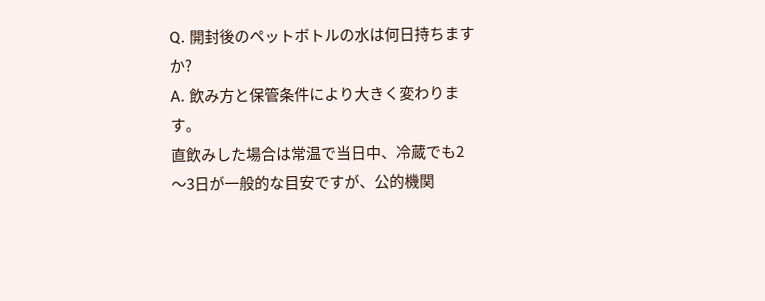Q. 開封後のペットボトルの水は何日持ちますか?
A. 飲み方と保管条件により大きく変わります。
直飲みした場合は常温で当日中、冷蔵でも2〜3日が一般的な目安ですが、公的機関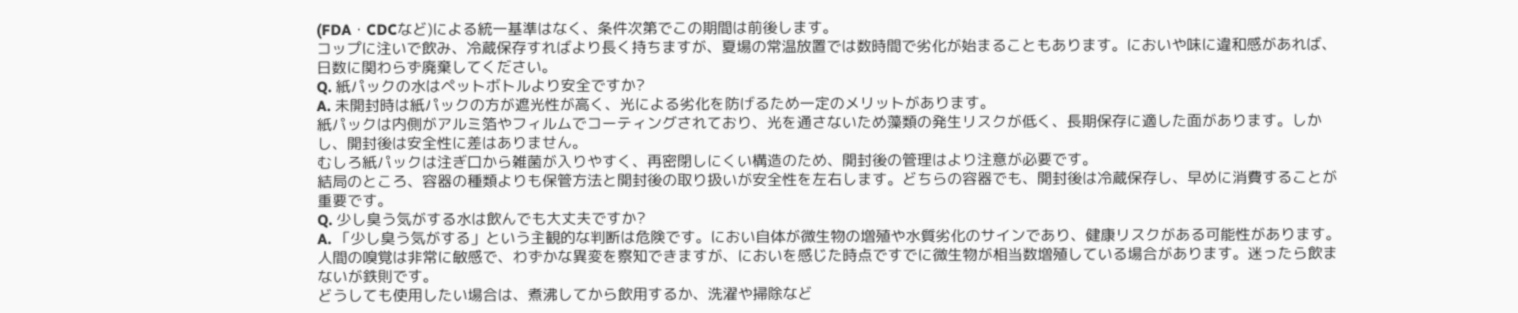(FDA・CDCなど)による統一基準はなく、条件次第でこの期間は前後します。
コップに注いで飲み、冷蔵保存すればより長く持ちますが、夏場の常温放置では数時間で劣化が始まることもあります。においや味に違和感があれば、日数に関わらず廃棄してください。
Q. 紙パックの水はペットボトルより安全ですか?
A. 未開封時は紙パックの方が遮光性が高く、光による劣化を防げるため一定のメリットがあります。
紙パックは内側がアルミ箔やフィルムでコーティングされており、光を通さないため藻類の発生リスクが低く、長期保存に適した面があります。しかし、開封後は安全性に差はありません。
むしろ紙パックは注ぎ口から雑菌が入りやすく、再密閉しにくい構造のため、開封後の管理はより注意が必要です。
結局のところ、容器の種類よりも保管方法と開封後の取り扱いが安全性を左右します。どちらの容器でも、開封後は冷蔵保存し、早めに消費することが重要です。
Q. 少し臭う気がする水は飲んでも大丈夫ですか?
A. 「少し臭う気がする」という主観的な判断は危険です。におい自体が微生物の増殖や水質劣化のサインであり、健康リスクがある可能性があります。
人間の嗅覚は非常に敏感で、わずかな異変を察知できますが、においを感じた時点ですでに微生物が相当数増殖している場合があります。迷ったら飲まないが鉄則です。
どうしても使用したい場合は、煮沸してから飲用するか、洗濯や掃除など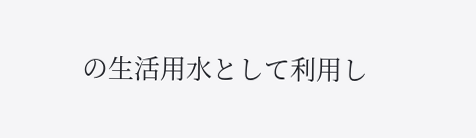の生活用水として利用し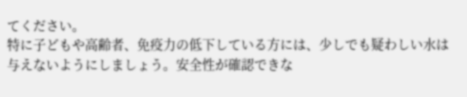てください。
特に子どもや高齢者、免疫力の低下している方には、少しでも疑わしい水は与えないようにしましょう。安全性が確認できな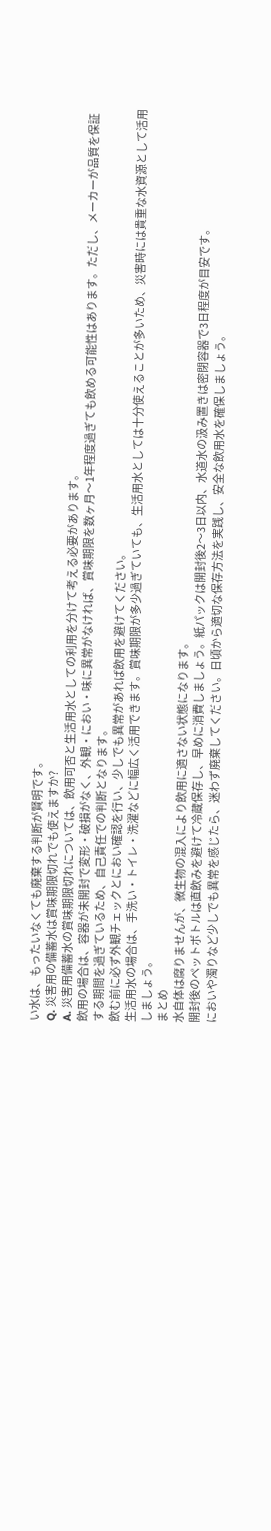い水は、もったいなくても廃棄する判断が賢明です。
Q. 災害用の備蓄水は賞味期限切れでも使えますか?
A. 災害用備蓄水の賞味期限切れについては、飲用可否と生活用水としての利用を分けて考える必要があります。
飲用の場合は、容器が未開封で変形・破損がなく、外観・におい・味に異常がなければ、賞味期限を数ヶ月〜1年程度過ぎても飲める可能性はあります。ただし、メーカーが品質を保証する期間を過ぎているため、自己責任での判断となります。
飲む前に必ず外観チェックとにおい確認を行い、少しでも異常があれば飲用を避けてください。
生活用水の場合は、手洗い・トイレ・洗濯などに幅広く活用できます。賞味期限が多少過ぎていても、生活用水としては十分使えることが多いため、災害時には貴重な水資源として活用しましょう。
まとめ
水自体は腐りませんが、微生物の混入により飲用に適さない状態になります。
開封後のペットボトルは直飲みを避けて冷蔵保存し、早めに消費しましょう。紙パックは開封後2〜3日以内、水道水の汲み置きは密閉容器で3日程度が目安です。
においや濁りなど少しでも異常を感じたら、迷わず廃棄してください。日頃から適切な保存方法を実践し、安全な飲用水を確保しましょう。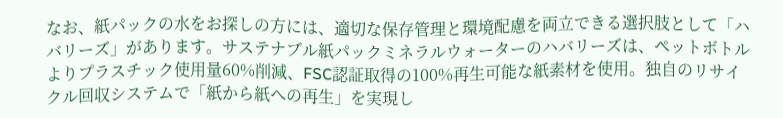なお、紙パックの水をお探しの方には、適切な保存管理と環境配慮を両立できる選択肢として「ハバリーズ」があります。サステナブル紙パックミネラルウォーターのハバリーズは、ペットボトルよりプラスチック使用量60%削減、FSC認証取得の100%再生可能な紙素材を使用。独自のリサイクル回収システムで「紙から紙への再生」を実現し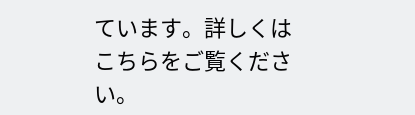ています。詳しくはこちらをご覧ください。